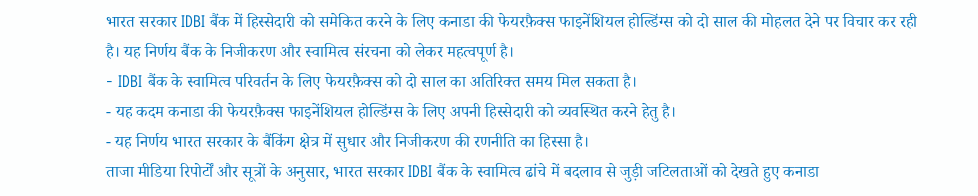भारत सरकार IDBI बैंक में हिस्सेदारी को समेकित करने के लिए कनाडा की फेयरफ़ैक्स फाइनेंशियल होल्डिंग्स को दो साल की मोहलत देने पर विचार कर रही है। यह निर्णय बैंक के निजीकरण और स्वामित्व संरचना को लेकर महत्वपूर्ण है।
- IDBI बैंक के स्वामित्व परिवर्तन के लिए फेयरफ़ैक्स को दो साल का अतिरिक्त समय मिल सकता है।
- यह कदम कनाडा की फेयरफ़ैक्स फाइनेंशियल होल्डिंग्स के लिए अपनी हिस्सेदारी को व्यवस्थित करने हेतु है।
- यह निर्णय भारत सरकार के बैंकिंग क्षेत्र में सुधार और निजीकरण की रणनीति का हिस्सा है।
ताजा मीडिया रिपोर्टों और सूत्रों के अनुसार, भारत सरकार IDBI बैंक के स्वामित्व ढांचे में बदलाव से जुड़ी जटिलताओं को देखते हुए कनाडा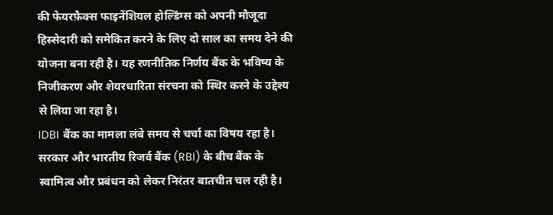की फेयरफ़ैक्स फाइनेंशियल होल्डिंग्स को अपनी मौजूदा हिस्सेदारी को समेकित करने के लिए दो साल का समय देने की योजना बना रही है। यह रणनीतिक निर्णय बैंक के भविष्य के निजीकरण और शेयरधारिता संरचना को स्थिर करने के उद्देश्य से लिया जा रहा है।
IDBI बैंक का मामला लंबे समय से चर्चा का विषय रहा है। सरकार और भारतीय रिजर्व बैंक (RBI) के बीच बैंक के स्वामित्व और प्रबंधन को लेकर निरंतर बातचीत चल रही है।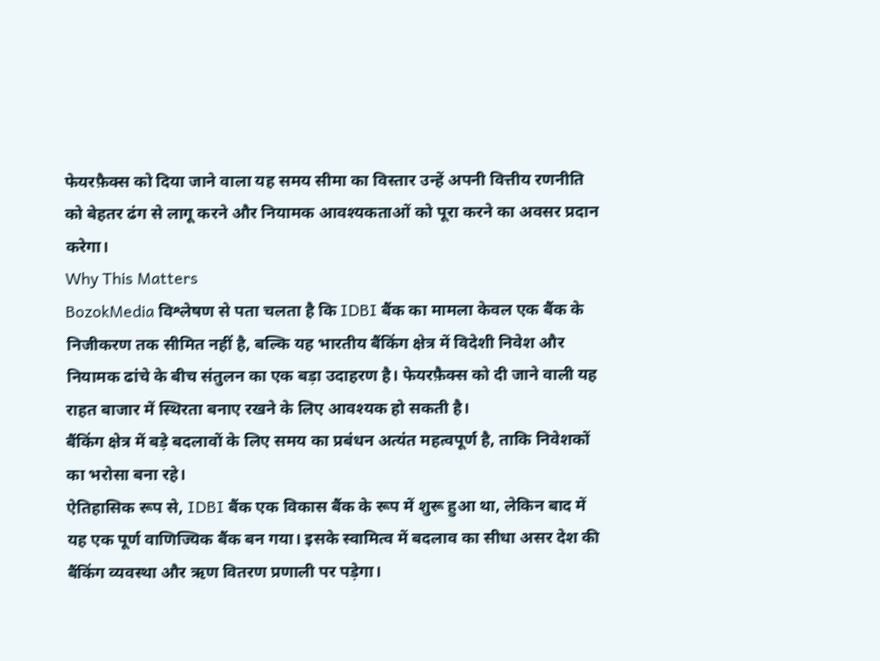फेयरफ़ैक्स को दिया जाने वाला यह समय सीमा का विस्तार उन्हें अपनी वित्तीय रणनीति को बेहतर ढंग से लागू करने और नियामक आवश्यकताओं को पूरा करने का अवसर प्रदान करेगा।
Why This Matters
BozokMedia विश्लेषण से पता चलता है कि IDBI बैंक का मामला केवल एक बैंक के निजीकरण तक सीमित नहीं है, बल्कि यह भारतीय बैंकिंग क्षेत्र में विदेशी निवेश और नियामक ढांचे के बीच संतुलन का एक बड़ा उदाहरण है। फेयरफ़ैक्स को दी जाने वाली यह राहत बाजार में स्थिरता बनाए रखने के लिए आवश्यक हो सकती है।
बैंकिंग क्षेत्र में बड़े बदलावों के लिए समय का प्रबंधन अत्यंत महत्वपूर्ण है, ताकि निवेशकों का भरोसा बना रहे।
ऐतिहासिक रूप से, IDBI बैंक एक विकास बैंक के रूप में शुरू हुआ था, लेकिन बाद में यह एक पूर्ण वाणिज्यिक बैंक बन गया। इसके स्वामित्व में बदलाव का सीधा असर देश की बैंकिंग व्यवस्था और ऋण वितरण प्रणाली पर पड़ेगा।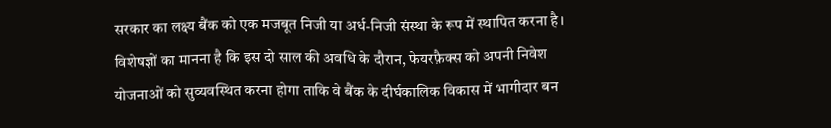सरकार का लक्ष्य बैंक को एक मजबूत निजी या अर्ध-निजी संस्था के रूप में स्थापित करना है।
विशेषज्ञों का मानना है कि इस दो साल की अवधि के दौरान, फेयरफ़ैक्स को अपनी निवेश योजनाओं को सुव्यवस्थित करना होगा ताकि वे बैंक के दीर्घकालिक विकास में भागीदार बन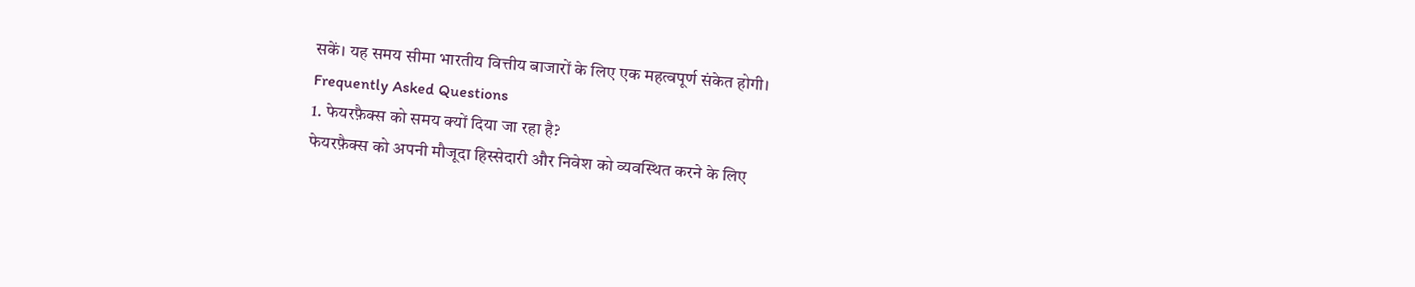सकें। यह समय सीमा भारतीय वित्तीय बाजारों के लिए एक महत्वपूर्ण संकेत होगी।
Frequently Asked Questions
1. फेयरफ़ैक्स को समय क्यों दिया जा रहा है?
फेयरफ़ैक्स को अपनी मौजूदा हिस्सेदारी और निवेश को व्यवस्थित करने के लिए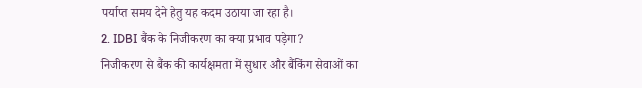पर्याप्त समय देने हेतु यह कदम उठाया जा रहा है।
2. IDBI बैंक के निजीकरण का क्या प्रभाव पड़ेगा?
निजीकरण से बैंक की कार्यक्षमता में सुधार और बैंकिंग सेवाओं का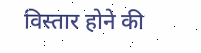विस्तार होने की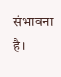संभावना है।